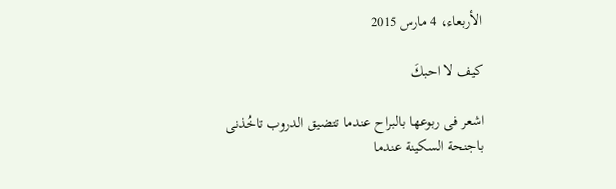الأربعاء، 4 مارس 2015

كيف لا احبكَ

اشعر فى ربوعها بالبراح عندما تتضيق الدروب تاخُذنى باجنحة السكينة عندما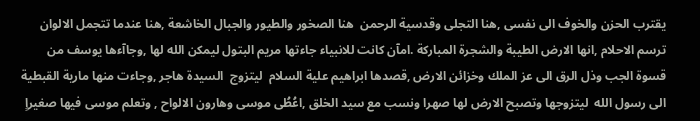يقترب الحزن والخوف الى نفسى ,هنا التجلى وقدسية الرحمن  هنا الصخور والطيور والجبال الخاشعة ,هنا عندما تتجمل الالوان ترسم الاحلام ,انها الارض الطيبة والشجرة المباركة .امآن كانت للانبياء جاءتها مريم البتول ليمكن الله لها ,وجاآءها يوسف من قسوة الجب وذل الرق الى عز الملك وخزائن الارض ,قصدها ابراهيم علية السلام  ليتزوج  السيدة هاجر ,وجاءت منها مارية القبطية الى رسول الله  ليتزوجها وتصبح الارض لها صهرا ونسب مع سيد الخلق ,اعُطُى موسى وهارون الالواح , وتعلم موسى فيها صغيراٍ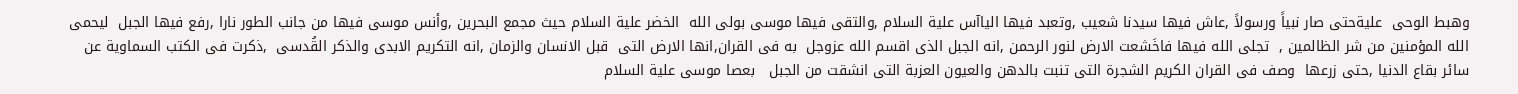وهبط الوحى  عليةحتى صار نبياً ورسولاً ,عاش فيها سيدنا شعيب ,وتعبد فيها الياآس علية السلام ,والتقى فيها موسى بولى الله  الخضر علية السلام حيث مجمع البحرين ,وأنس موسى فيها من جانب الطور نارا ,رفع فيها الجبل  ليحمى الله المؤمنين من شر الظالمين ,  تجلى الله فيها فاخَشعت الارض لنور الرحمن ,انه الجبل الذى اقسم الله عزوجل  به فى القران,انها الارض التى  قبل الانسان والزمان ,انه التكريم الابدى والذكر القُدسى  ,ذكرت فى الكتب السماوية عن سائر بقاع الدنيا ,حتى زرعها  وصف فى القران الكريم الشجرة التى تنبت بالدهن والعيون العزبة التى انشقت من الجبل   بعصا موسى علية السلام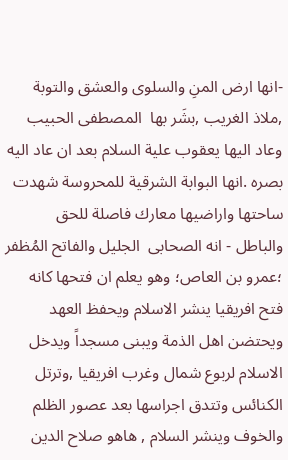-انها ارض المنِ والسلوى والعشق والتوبة ,ملاذ الغريب ,بشَر بها  المصطفى الحبيب وعاد اليها يعقوب علية السلام بعد ان عاد اليه  بصره .انها البوابة الشرقية للمحروسة شهدت ساحتها واراضيها معارك فاصلة للحق والباطل - انه الصحابى  الجليل والفاتح المُظفر ؛عمرو بن العاص؛ وهو يعلم ان فتحها كانه فتح افريقيا ينشر الاسلام ويحفظ العهد ويحتضن اهل الذمة ويبنى مسجداً ويدخل الاسلام لربوع شمال وغرب افريقيا ,وترتل الكنائس وتتدق اجراسها بعد عصور الظلم والخوف وينشر السلام , هاهو صلاح الدين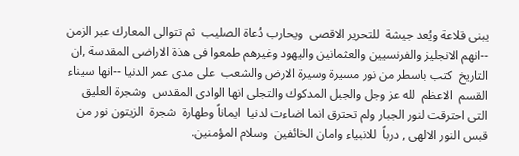يبنى قلاعة ويُعد جيشة  للتحرير الاقصى  ويحارب دُعاة الصليب  ثم تتوالى المعارك عبر الزمن --انهم الانجليز والفرنسيين والعثمانين واليهود وغيرهم طمعوا فى هذة الاراضى المقدسة ,ان التاريخ  كتب باسطر من نور مسيرة وسيرة الارض والشعب  على مدى عمر الدنيا --انها سيناء
القسم  الاعظم  لله عز وجل والجبل المدكوك والتجلى انها الوادى المقدس  وشجرة العليق التى احترقت لنور الجبار ولم تحترق انما اضاءت لدنيا  ايماناً وطهارة  شجرة  الزيتون نور من قبس النور الالهى , درباً  للانبياء وامان الخائفين  وسلام المؤمنين.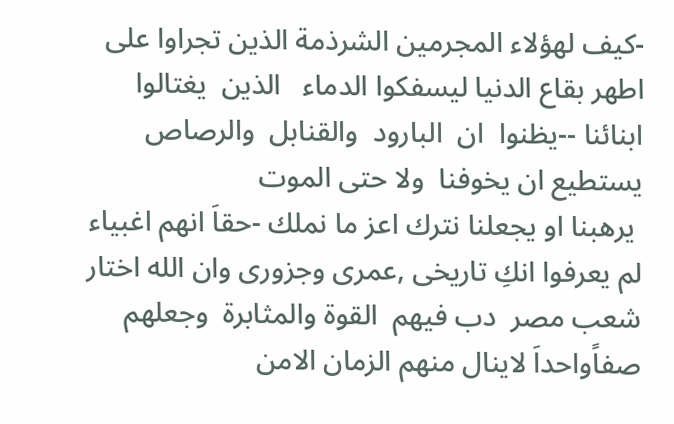-كيف لهؤلاء المجرمين الشرذمة الذين تجراوا على اطهر بقاع الدنيا ليسفكوا الدماء   الذين  يغتالوا ابنائنا --يظنوا  ان  البارود  والقنابل  والرصاص يستطيع ان يخوفنا  ولا حتى الموت
 يرهبنا او يجعلنا نترك اعز ما نملك -حقاَ انهم اغبياء لم يعرفوا انكِ تاريخى ,عمرى وجزورى وان الله اختار شعب مصر  دب فيهم  القوة والمثابرة  وجعلهم  صفاًواحداَ لاينال منهم الزمان الامن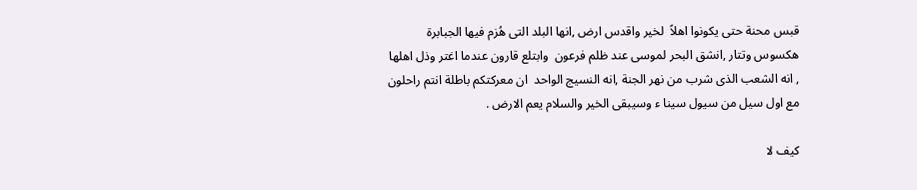قبس محنة حتى يكونوا اهلاً  لخير واقدس ارض ,انها البلد التى هُزم فيها الجبابرة  هكسوس وتتار ,انشق البحر لموسى عند ظلم فرعون  وابتلع قارون عندما اغتر وذل اهلها , انه الشعب الذى شرب من نهر الجنة ,انه النسيج الواحد  ان معركتكم باطلة انتم راحلون مع اول سيل من سيول سينا ء وسيبقى الخير والسلام يعم الارض .

كيف لا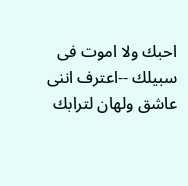احبك ولا اموت فى سبيلك --اعترف اننى عاشق ولهان لترابك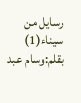رسايل من سيناء(1)
بقلم:وسام عبد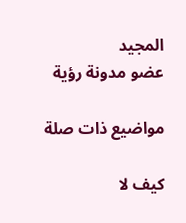المجيد
عضو مدونة رؤية

مواضيع ذات صلة

كيف لا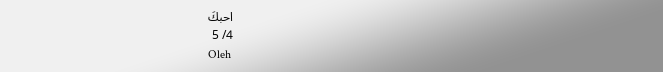احبكَ
4/ 5
Oleh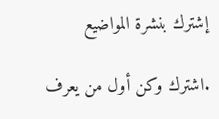إشترك بنشرة المواضيع

.اشترك وكن أول من يعرف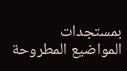بمستجدات المواضيع المطروحة